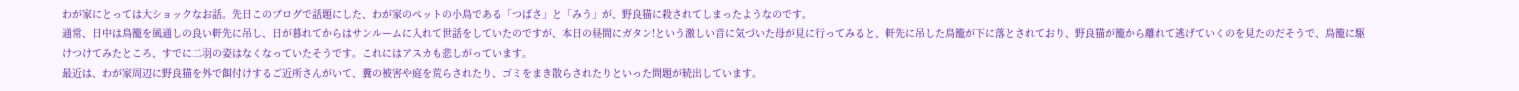わが家にとっては大ショックなお話。先日このブログで話題にした、わが家のペットの小鳥である「つばさ」と「みう」が、野良猫に殺されてしまったようなのです。
通常、日中は鳥籠を風通しの良い軒先に吊し、日が暮れてからはサンルームに入れて世話をしていたのですが、本日の昼間にガタン!という激しい音に気づいた母が見に行ってみると、軒先に吊した鳥籠が下に落とされており、野良猫が籠から離れて逃げていくのを見たのだそうで、鳥籠に駆けつけてみたところ、すでに二羽の姿はなくなっていたそうです。これにはアスカも悲しがっています。
最近は、わが家周辺に野良猫を外で餌付けするご近所さんがいて、糞の被害や庭を荒らされたり、ゴミをまき散らされたりといった問題が続出しています。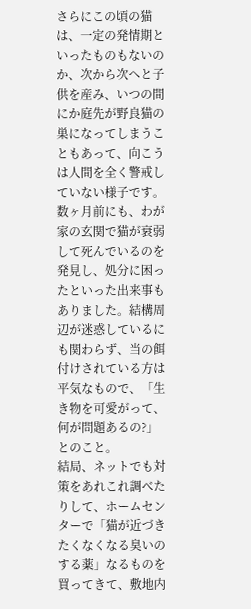さらにこの頃の猫は、一定の発情期といったものもないのか、次から次へと子供を産み、いつの間にか庭先が野良猫の巣になってしまうこともあって、向こうは人間を全く警戒していない様子です。数ヶ月前にも、わが家の玄関で猫が衰弱して死んでいるのを発見し、処分に困ったといった出来事もありました。結構周辺が迷惑しているにも関わらず、当の餌付けされている方は平気なもので、「生き物を可愛がって、何が問題あるの?」とのこと。
結局、ネットでも対策をあれこれ調べたりして、ホームセンターで「猫が近づきたくなくなる臭いのする薬」なるものを買ってきて、敷地内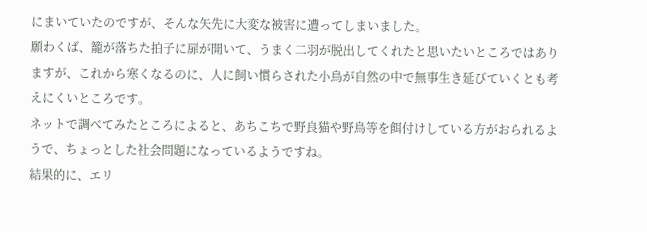にまいていたのですが、そんな矢先に大変な被害に遭ってしまいました。
願わくば、籠が落ちた拍子に扉が開いて、うまく二羽が脱出してくれたと思いたいところではありますが、これから寒くなるのに、人に飼い慣らされた小鳥が自然の中で無事生き延びていくとも考えにくいところです。
ネットで調べてみたところによると、あちこちで野良猫や野鳥等を餌付けしている方がおられるようで、ちょっとした社会問題になっているようですね。
結果的に、エリ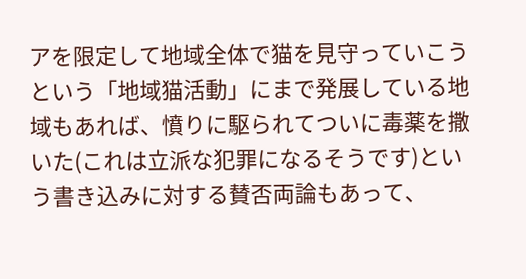アを限定して地域全体で猫を見守っていこうという「地域猫活動」にまで発展している地域もあれば、憤りに駆られてついに毒薬を撒いた(これは立派な犯罪になるそうです)という書き込みに対する賛否両論もあって、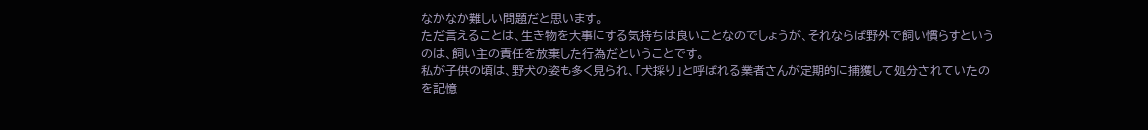なかなか難しい問題だと思います。
ただ言えることは、生き物を大事にする気持ちは良いことなのでしょうが、それならば野外で飼い慣らすというのは、飼い主の責任を放棄した行為だということです。
私が子供の頃は、野犬の姿も多く見られ、「犬採り」と呼ばれる業者さんが定期的に捕獲して処分されていたのを記憶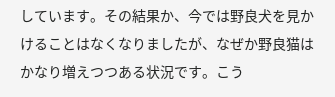しています。その結果か、今では野良犬を見かけることはなくなりましたが、なぜか野良猫はかなり増えつつある状況です。こう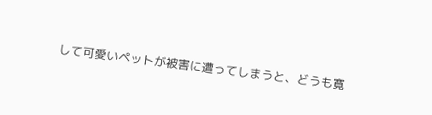して可愛いペットが被害に遭ってしまうと、どうも寛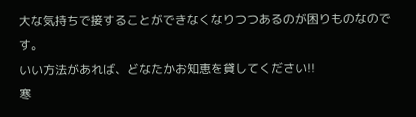大な気持ちで接することができなくなりつつあるのが困りものなのです。
いい方法があれば、どなたかお知恵を貸してください!!
寒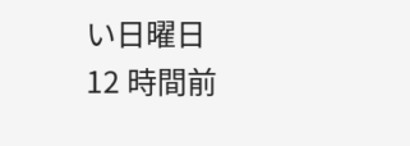い日曜日
12 時間前